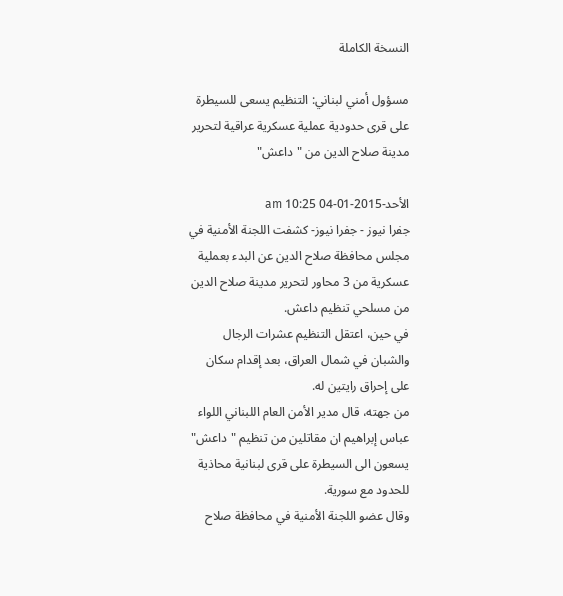النسخة الكاملة

مسؤول أمني لبناني: التنظيم يسعى للسيطرة على قرى حدودية عملية عسكرية عراقية لتحرير مدينة صلاح الدين من "داعش"

الأحد-2015-01-04 10:25 am
جفرا نيوز - جفرا نيوز- كشفت اللجنة الأمنية في مجلس محافظة صلاح الدين عن البدء بعملية عسكرية من 3 محاور لتحرير مدينة صلاح الدين من مسلحي تنظيم داعش.
في حين، اعتقل التنظيم عشرات الرجال والشبان في شمال العراق، بعد إقدام سكان على إحراق رايتين له.
من جهته، قال مدير الأمن العام اللبناني اللواء عباس إبراهيم ان مقاتلين من تنظيم "داعش" يسعون الى السيطرة على قرى لبنانية محاذية للحدود مع سورية.
وقال عضو اللجنة الأمنية في محافظة صلاح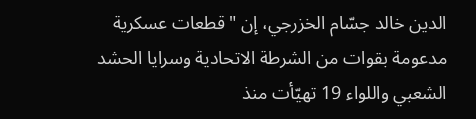الدين خالد جسّام الخزرجي، إن "قطعات عسكرية مدعومة بقوات من الشرطة الاتحادية وسرايا الحشد الشعبي واللواء 19 تهيّأت منذ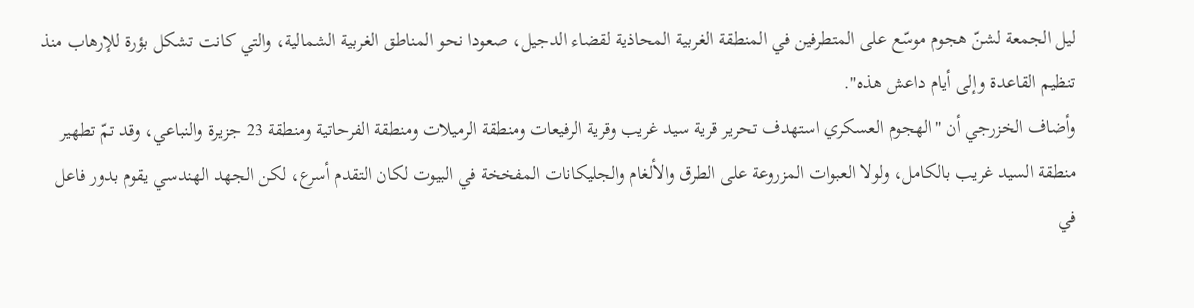ليل الجمعة لشنّ هجوم موسّع على المتطرفين في المنطقة الغربية المحاذية لقضاء الدجيل، صعودا نحو المناطق الغربية الشمالية، والتي كانت تشكل بؤرة للإرهاب منذ تنظيم القاعدة وإلى أيام داعش هذه".
وأضاف الخزرجي أن "الهجوم العسكري استهدف تحرير قرية سيد غريب وقرية الرفيعات ومنطقة الرميلات ومنطقة الفرحاتية ومنطقة 23 جزيرة والنباعي، وقد تمّ تطهير منطقة السيد غريب بالكامل، ولولا العبوات المزروعة على الطرق والألغام والجليكانات المفخخة في البيوت لكان التقدم أسرع، لكن الجهد الهندسي يقوم بدور فاعل في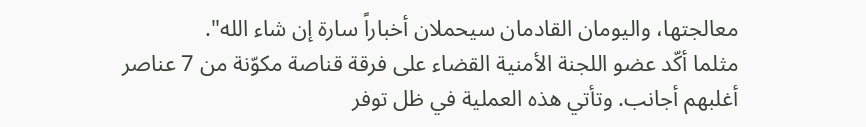معالجتها، واليومان القادمان سيحملان أخباراً سارة إن شاء الله".
مثلما أكّد عضو اللجنة الأمنية القضاء على فرقة قناصة مكوّنة من 7 عناصر أغلبهم أجانب. وتأتي هذه العملية في ظل توفر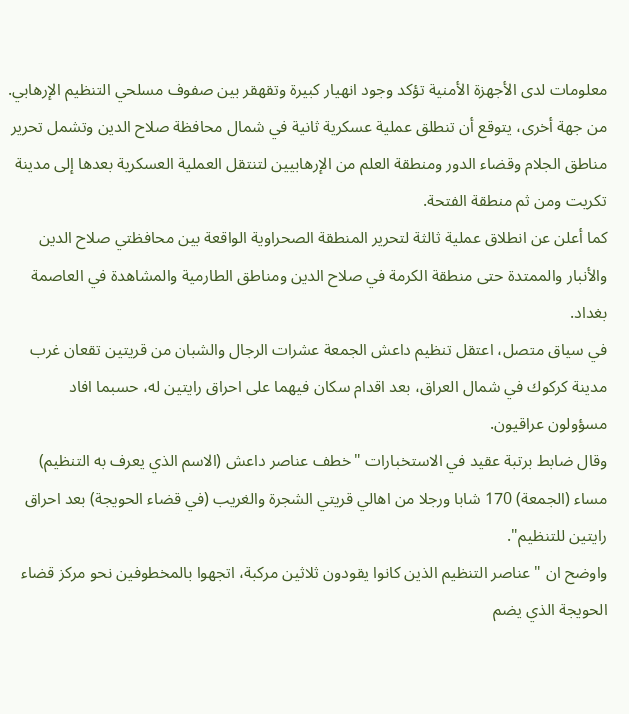معلومات لدى الأجهزة الأمنية تؤكد وجود انهيار كبيرة وتقهقر بين صفوف مسلحي التنظيم الإرهابي.
من جهة أخرى، يتوقع أن تنطلق عملية عسكرية ثانية في شمال محافظة صلاح الدين وتشمل تحرير مناطق الجلام وقضاء الدور ومنطقة العلم من الإرهابيين لتنتقل العملية العسكرية بعدها إلى مدينة تكريت ومن ثم منطقة الفتحة.
كما أعلن عن انطلاق عملية ثالثة لتحرير المنطقة الصحراوية الواقعة بين محافظتي صلاح الدين والأنبار والممتدة حتى منطقة الكرمة في صلاح الدين ومناطق الطارمية والمشاهدة في العاصمة بغداد.
في سياق متصل، اعتقل تنظيم داعش الجمعة عشرات الرجال والشبان من قريتين تقعان غرب مدينة كركوك في شمال العراق، بعد اقدام سكان فيهما على احراق رايتين له، حسبما افاد مسؤولون عراقيون.
وقال ضابط برتبة عقيد في الاستخبارات "خطف عناصر داعش (الاسم الذي يعرف به التنظيم) مساء (الجمعة) 170 شابا ورجلا من اهالي قريتي الشجرة والغريب (في قضاء الحويجة) بعد احراق رايتين للتنظيم".
واوضح ان "عناصر التنظيم الذين كانوا يقودون ثلاثين مركبة، اتجهوا بالمخطوفين نحو مركز قضاء الحويجة الذي يضم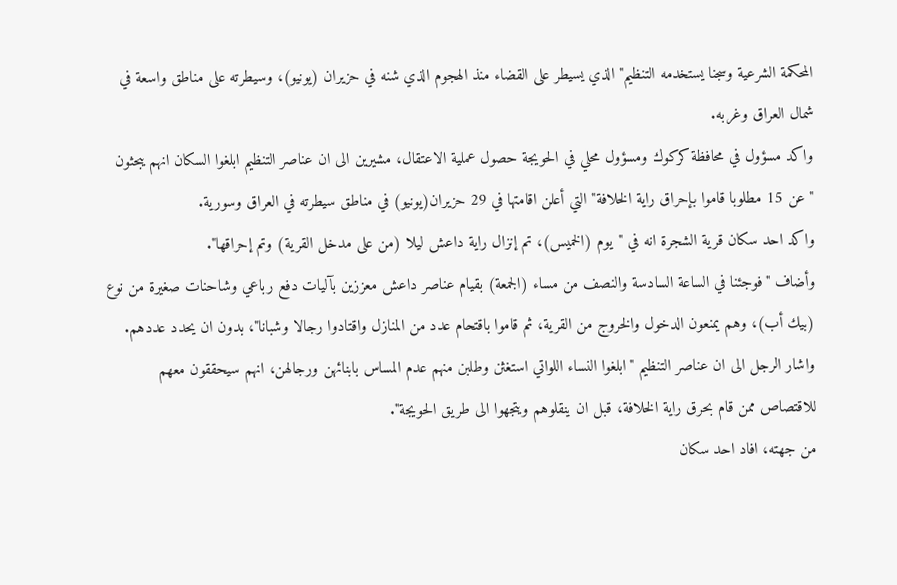المحكمة الشرعية وسجنا يستخدمه التنظيم" الذي يسيطر على القضاء منذ الهجوم الذي شنه في حزيران (يونيو)، وسيطرته على مناطق واسعة في شمال العراق وغربه.
واكد مسؤول في محافظة كركوك ومسؤول محلي في الحويجة حصول عملية الاعتقال، مشيرين الى ان عناصر التنظيم ابلغوا السكان انهم يبحثون "عن 15 مطلوبا قاموا بإحراق راية الخلافة" التي أعلن اقامتها في 29 حزيران(يونيو) في مناطق سيطرته في العراق وسورية.
واكد احد سكان قرية الشجرة انه في "يوم (الخميس)، تم إنزال راية داعش ليلا (من على مدخل القرية) وتم إحراقها".
وأضاف "فوجئنا في الساعة السادسة والنصف من مساء (الجمعة) بقيام عناصر داعش معززين بآليات دفع رباعي وشاحنات صغيرة من نوع (بيك أب)، وهم يمنعون الدخول والخروج من القرية، ثم قاموا باقتحام عدد من المنازل واقتادوا رجالا وشبانا"، بدون ان يحدد عددهم.
واشار الرجل الى ان عناصر التنظيم "ابلغوا النساء اللواتي استغثن وطلبن منهم عدم المساس بابنائهن ورجالهن، انهم سيحققون معهم للاقتصاص ممن قام بحرق راية الخلافة، قبل ان ينقلوهم ويتجهوا الى طريق الحويجة".
من جهته، افاد احد سكان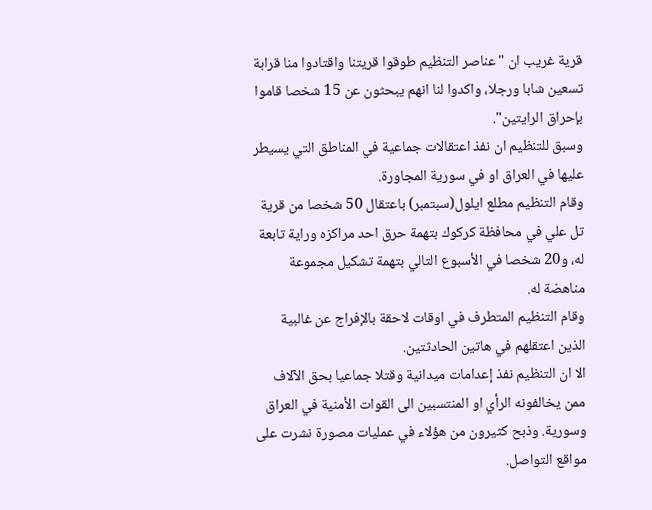قرية غريب ان "عناصر التنظيم طوقوا قريتنا واقتادوا منا قرابة تسعين شابا ورجلا، واكدوا لنا انهم يبحثون عن 15 شخصا قاموا بإحراق الرايتين".
وسبق للتنظيم ان نفذ اعتقالات جماعية في المناطق التي يسيطر عليها في العراق او في سورية المجاورة.
وقام التنظيم مطلع ايلول(سبتمبر) باعتقال 50 شخصا من قرية تل علي في محافظة كركوك بتهمة حرق احد مراكزه وراية تابعة له، و20 شخصا في الأسبوع التالي بتهمة تشكيل مجموعة مناهضة له.
وقام التنظيم المتطرف في اوقات لاحقة بالإفراج عن غالبية الذين اعتقلهم في هاتين الحادثتين.
الا ان التنظيم نفذ إعدامات ميدانية وقتلا جماعيا بحق الآلاف ممن يخالفونه الرأي او المنتسبين الى القوات الأمنية في العراق وسورية. وذبح كثيرون من هؤلاء في عمليات مصورة نشرت على مواقع التواصل.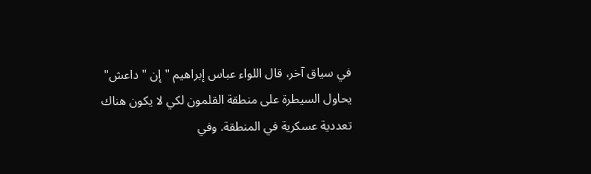في سياق آخر، قال اللواء عباس إبراهيم "إن "داعش" يحاول السيطرة على منطقة القلمون لكي لا يكون هناك تعددية عسكرية في المنطقة. وفي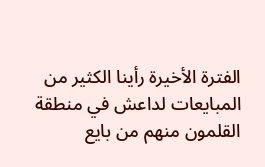الفترة الأخيرة رأينا الكثير من المبايعات لداعش في منطقة القلمون منهم من بايع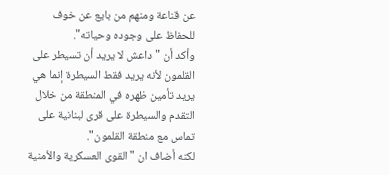عن قناعة ومنهم من بايع عن خوف للحفاظ على وجوده وحياته".
وأكد أن "داعش لا يريد أن تسيطر على القلمون لأنه يريد فقط السيطرة إنما هي يريد تأمين ظهره في المنطقة من خلال التقدم والسيطرة على قرى لبنانية على تماس مع منطقة القلمون".
لكنه أضاف ان "القوى العسكرية والأمنية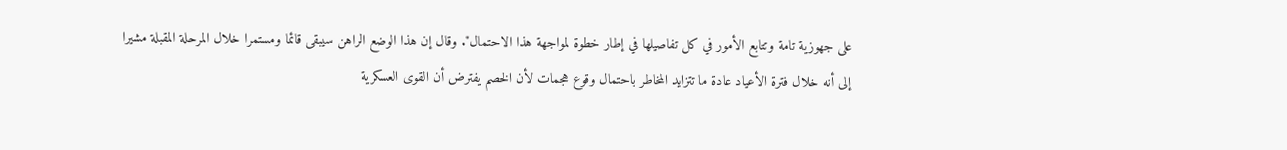على جهوزية تامة وتتابع الأمور في كل تفاصيلها في إطار خطوة لمواجهة هذا الاحتمال". وقال إن هذا الوضع الراهن سيبقى قائما ومستمرا خلال المرحلة المقبلة مشيرا إلى أنه خلال فترة الأعياد عادة ما تتزايد المخاطر باحتمال وقوع هجمات لأن الخصم يفترض أن القوى العسكرية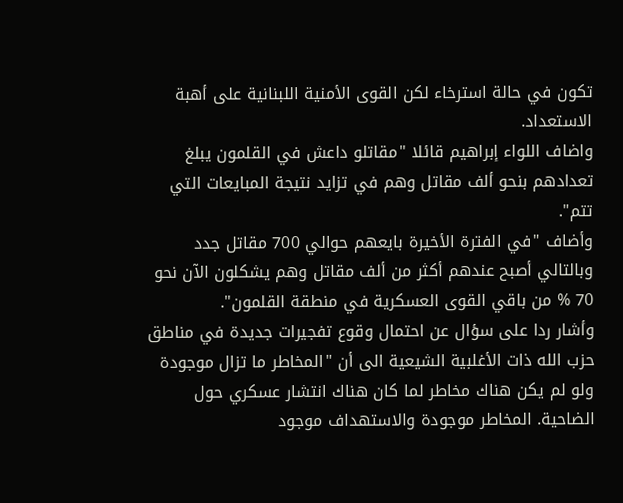تكون في حالة استرخاء لكن القوى الأمنية اللبنانية على أهبة الاستعداد.
واضاف اللواء إبراهيم قائلا "مقاتلو داعش في القلمون يبلغ تعدادهم بنحو ألف مقاتل وهم في تزايد نتيجة المبايعات التي تتم".
وأضاف "في الفترة الأخيرة بايعهم حوالي 700 مقاتل جدد وبالتالي أصبح عندهم أكثر من ألف مقاتل وهم يشكلون الآن نحو 70 % من باقي القوى العسكرية في منطقة القلمون".
وأشار ردا على سؤال عن احتمال وقوع تفجيرات جديدة في مناطق حزب الله ذات الأغلبية الشيعية الى أن "المخاطر ما تزال موجودة ولو لم يكن هناك مخاطر لما كان هناك انتشار عسكري حول الضاحية. المخاطر موجودة والاستهداف موجود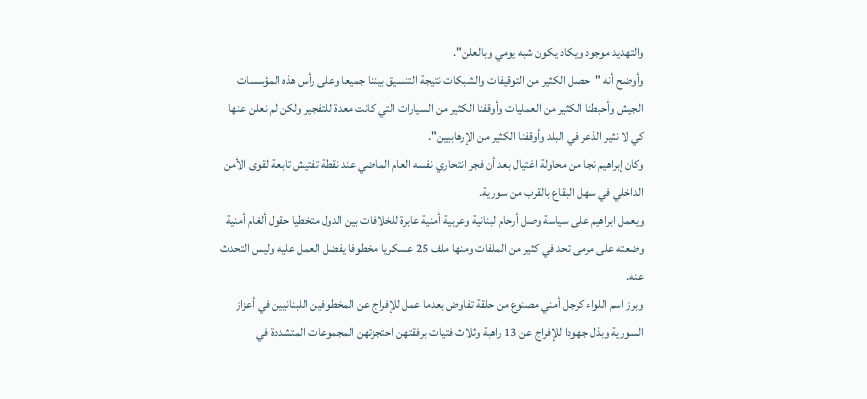والتهديد موجود ويكاد يكون شبه يومي وبالعلن".
وأوضح أنه "حصل الكثير من التوقيفات والشبكات نتيجة التنسيق بيننا جميعا وعلى رأس هذه المؤسسات الجيش وأحبطنا الكثير من العمليات وأوقفنا الكثير من السيارات التي كانت معدة للتفجير ولكن لم نعلن عنها كي لا نثير الذعر في البلد وأوقفنا الكثير من الإرهابيين".
وكان إبراهيم نجا من محاولة اغتيال بعد أن فجر انتحاري نفسه العام الماضي عند نقطة تفتيش تابعة لقوى الأمن الداخلي في سهل البقاع بالقرب من سورية.
ويعمل ابراهيم على سياسة وصل أرحام لبنانية وعربية أمنية عابرة للخلافات بين الدول متخطيا حقول ألغام أمنية وضعته على مرمى تحد في كثير من الملفات ومنها ملف 25 عسكريا مخطوفا يفضل العمل عليه وليس التحدث عنه.
وبرز اسم اللواء كرجل أمني مصنوع من حلقة تفاوض بعدما عمل للإفراج عن المخطوفين اللبنانيين في أعزاز السورية وبذل جهودا للإفراج عن 13 راهبة وثلاث فتيات برفقتهن احتجزتهن المجموعات المتشددة في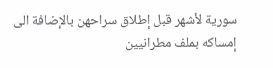سورية لأشهر قبل إطلاق سراحهن بالإضافة الى إمساكه بملف مطرانيين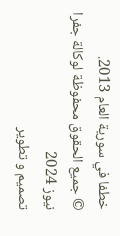خطفا في سورية العام 2013.
© جميع الحقوق محفوظة لوكالة جفرا نيوز 2024
تصميم و تطوير